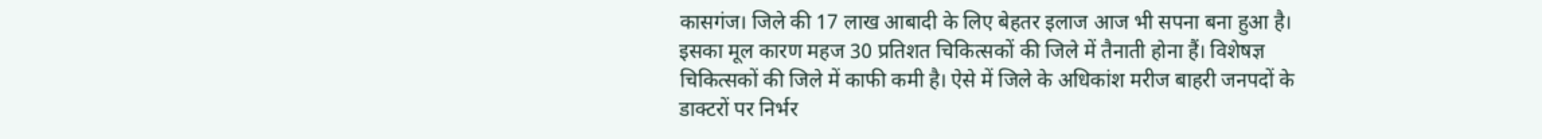कासगंज। जिले की 17 लाख आबादी के लिए बेहतर इलाज आज भी सपना बना हुआ है। इसका मूल कारण महज 30 प्रतिशत चिकित्सकों की जिले में तैनाती होना हैं। विशेषज्ञ चिकित्सकों की जिले में काफी कमी है। ऐसे में जिले के अधिकांश मरीज बाहरी जनपदों के डाक्टरों पर निर्भर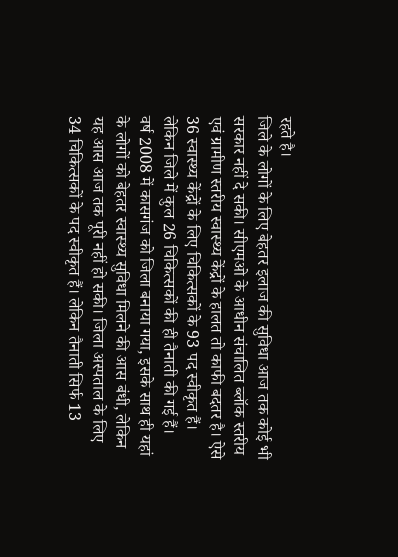रहते है।
जिले के लोगों के लिए बेहतर इलाज की सुविधा आज तक कोई भी सरकार नहीं दे सकी। सीएमओ के आधीन संचालित ब्लॉक स्तरीय एवं ग्रामीण स्तरीय स्वास्थ्य केंद्रों के हालत तो काफी बदतर है। ऐसे 36 स्वास्थ्य केंद्रों के लिए चिकित्सकों के 93 पद स्वीकृत हैं। लेकिन जिले में कुल 26 चिकित्सकों की ही तैनाती की गई हैं।
वर्ष 2008 में कासगंज को जिला बनाया गया, इसके साथ ही यहां के लोगों को बेहतर स्वास्थ्य सुविधा मिलने की आस बंधी, लेकिन यह आस आज तक पूरी नहीं हो सकी। जिला अस्पताल के लिए 34 चिकित्सकों के पद स्वीकृत हैं। लेकिन तैनाती सिर्फ 13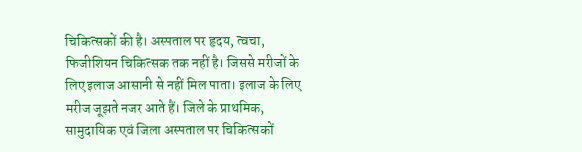चिकित्सकों की है। अस्पताल पर हृदय, त्वचा, फिजीशियन चिकित्सक तक नहीं है। जिससे मरीजों के लिए इलाज आसानी से नहीं मिल पाता। इलाज के लिए मरीज जूझते नजर आते हैं। जिले के प्राथमिक, सामुदायिक एवं जिला अस्पताल पर चिकित्सकों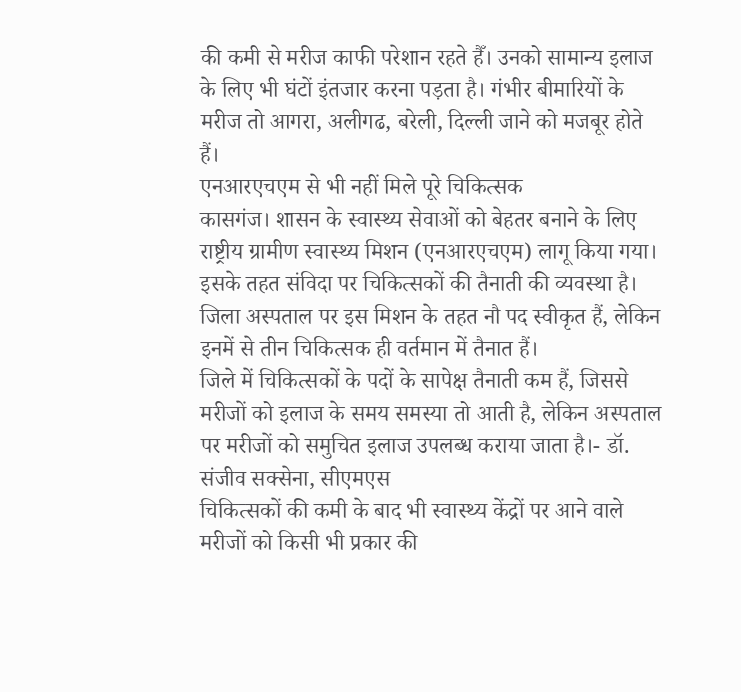की कमी से मरीज काफी परेशान रहते हैँ। उनको सामान्य इलाज के लिए भी घंटों इंतजार करना पड़ता है। गंभीर बीमारियों के मरीज तो आगरा, अलीगढ, बरेली, दिल्ली जाने को मजबूर होते हैं।
एनआरएचएम से भी नहीं मिले पूरे चिकित्सक
कासगंज। शासन के स्वास्थ्य सेवाओं को बेहतर बनाने के लिए राष्ट्रीय ग्रामीण स्वास्थ्य मिशन (एनआरएचएम) लागू किया गया। इसके तहत संविदा पर चिकित्सकों की तैनाती की व्यवस्था है। जिला अस्पताल पर इस मिशन के तहत नौ पद स्वीकृत हैं, लेकिन इनमें से तीन चिकित्सक ही वर्तमान में तैनात हैं।
जिले में चिकित्सकों के पदों के सापेक्ष तैनाती कम हैं, जिससे मरीजों को इलाज के समय समस्या तो आती है, लेकिन अस्पताल पर मरीजों को समुचित इलाज उपलब्ध कराया जाता है।- डॉ. संजीव सक्सेना, सीएमएस
चिकित्सकों की कमी के बाद भी स्वास्थ्य केंद्रों पर आने वाले मरीजों को किसी भी प्रकार की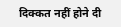दिक्कत नहीं होने दी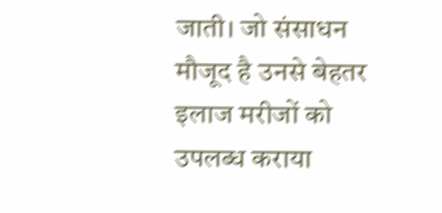जाती। जो संसाधन मौजूद है उनसे बेहतर इलाज मरीजों को उपलब्ध कराया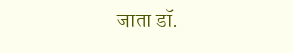जाता डॉ.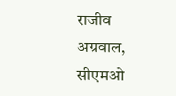राजीव अग्रवाल, सीएमओ